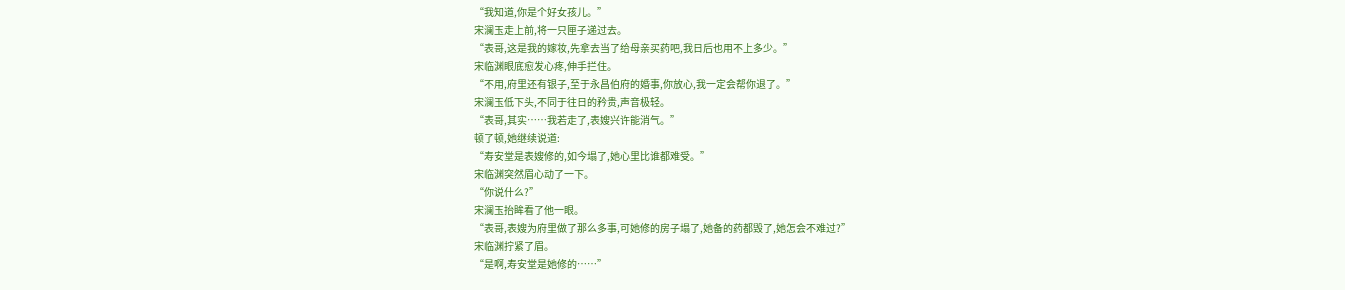“我知道,你是个好女孩儿。”
宋澜玉走上前,将一只匣子递过去。
“表哥,这是我的嫁妆,先拿去当了给母亲买药吧,我日后也用不上多少。”
宋临渊眼底愈发心疼,伸手拦住。
“不用,府里还有银子,至于永昌伯府的婚事,你放心,我一定会帮你退了。”
宋澜玉低下头,不同于往日的矜贵,声音极轻。
“表哥,其实……我若走了,表嫂兴许能消气。”
顿了顿,她继续说道:
“寿安堂是表嫂修的,如今塌了,她心里比谁都难受。”
宋临渊突然眉心动了一下。
“你说什么?”
宋澜玉抬眸看了他一眼。
“表哥,表嫂为府里做了那么多事,可她修的房子塌了,她备的药都毁了,她怎会不难过?”
宋临渊拧紧了眉。
“是啊,寿安堂是她修的……”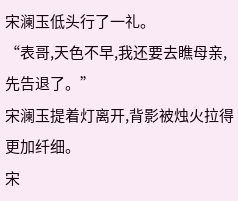宋澜玉低头行了一礼。
“表哥,天色不早,我还要去瞧母亲,先告退了。”
宋澜玉提着灯离开,背影被烛火拉得更加纤细。
宋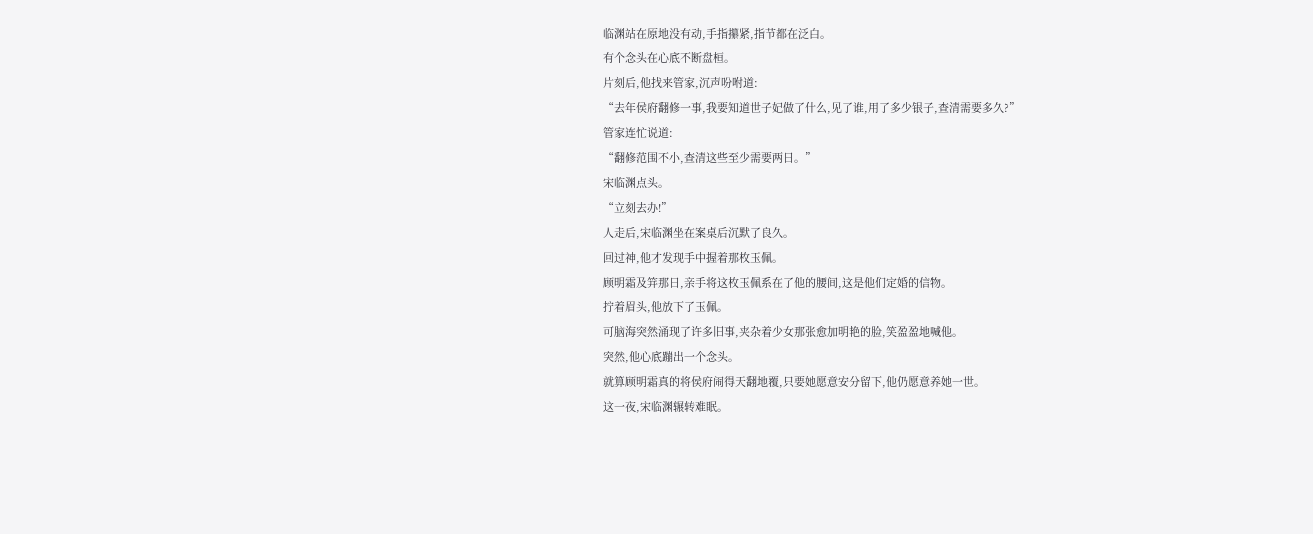临渊站在原地没有动,手指攥紧,指节都在泛白。
有个念头在心底不断盘桓。
片刻后,他找来管家,沉声吩咐道:
“去年侯府翻修一事,我要知道世子妃做了什么,见了谁,用了多少银子,查清需要多久?”
管家连忙说道:
“翻修范围不小,查清这些至少需要两日。”
宋临渊点头。
“立刻去办!”
人走后,宋临渊坐在案桌后沉默了良久。
回过神,他才发现手中握着那枚玉佩。
顾明霜及笄那日,亲手将这枚玉佩系在了他的腰间,这是他们定婚的信物。
拧着眉头,他放下了玉佩。
可脑海突然涌现了许多旧事,夹杂着少女那张愈加明艳的脸,笑盈盈地喊他。
突然,他心底蹦出一个念头。
就算顾明霜真的将侯府闹得天翻地覆,只要她愿意安分留下,他仍愿意养她一世。
这一夜,宋临渊辗转难眠。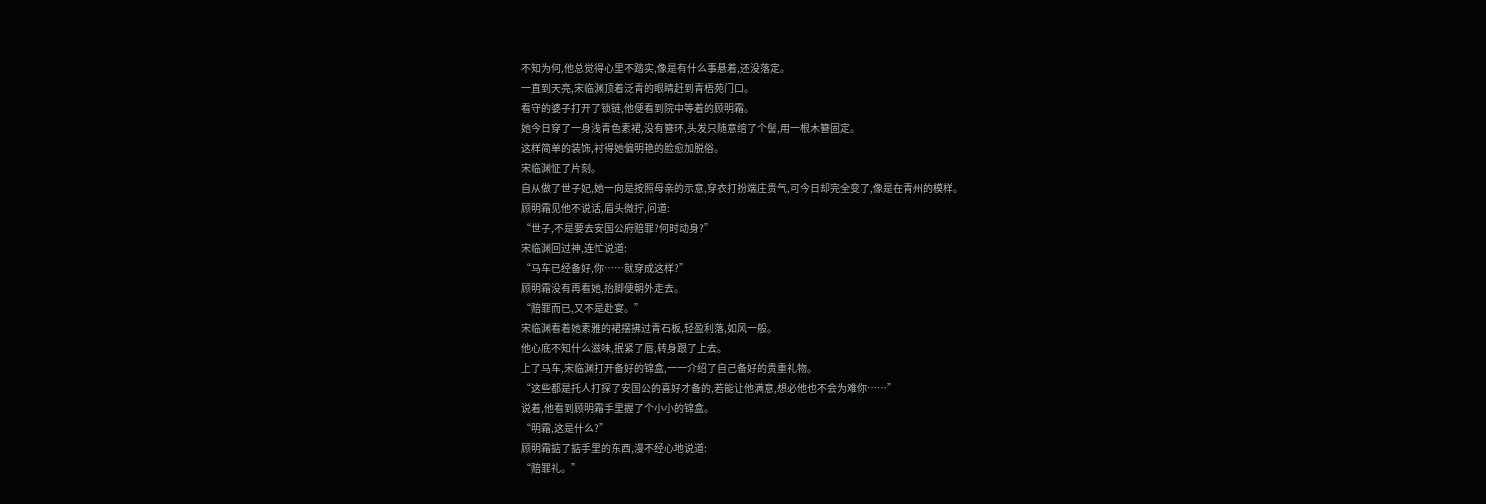不知为何,他总觉得心里不踏实,像是有什么事悬着,还没落定。
一直到天亮,宋临渊顶着泛青的眼睛赶到青梧苑门口。
看守的婆子打开了锁链,他便看到院中等着的顾明霜。
她今日穿了一身浅青色素裙,没有簪环,头发只随意绾了个髻,用一根木簪固定。
这样简单的装饰,衬得她偏明艳的脸愈加脱俗。
宋临渊怔了片刻。
自从做了世子妃,她一向是按照母亲的示意,穿衣打扮端庄贵气,可今日却完全变了,像是在青州的模样。
顾明霜见他不说话,眉头微拧,问道:
“世子,不是要去安国公府赔罪?何时动身?”
宋临渊回过神,连忙说道:
“马车已经备好,你……就穿成这样?”
顾明霜没有再看她,抬脚便朝外走去。
“赔罪而已,又不是赴宴。”
宋临渊看着她素雅的裙摆拂过青石板,轻盈利落,如风一般。
他心底不知什么滋味,抿紧了唇,转身跟了上去。
上了马车,宋临渊打开备好的锦盒,一一介绍了自己备好的贵重礼物。
“这些都是托人打探了安国公的喜好才备的,若能让他满意,想必他也不会为难你……”
说着,他看到顾明霜手里握了个小小的锦盒。
“明霜,这是什么?”
顾明霜掂了掂手里的东西,漫不经心地说道:
“赔罪礼。”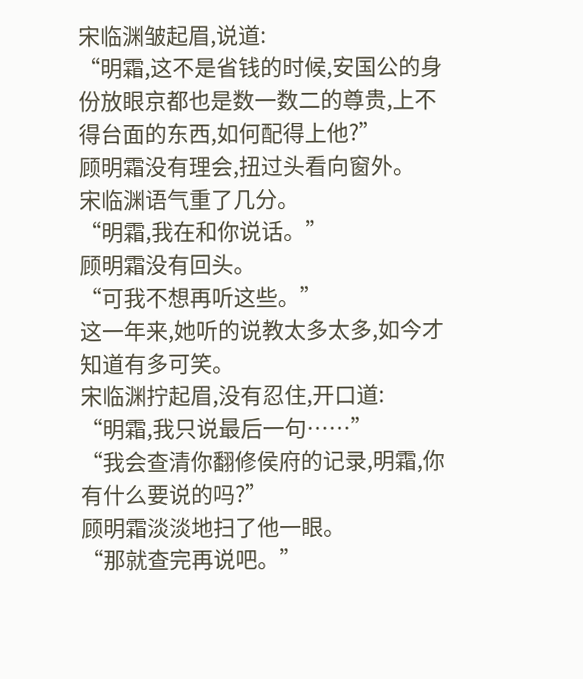宋临渊皱起眉,说道:
“明霜,这不是省钱的时候,安国公的身份放眼京都也是数一数二的尊贵,上不得台面的东西,如何配得上他?”
顾明霜没有理会,扭过头看向窗外。
宋临渊语气重了几分。
“明霜,我在和你说话。”
顾明霜没有回头。
“可我不想再听这些。”
这一年来,她听的说教太多太多,如今才知道有多可笑。
宋临渊拧起眉,没有忍住,开口道:
“明霜,我只说最后一句……”
“我会查清你翻修侯府的记录,明霜,你有什么要说的吗?”
顾明霜淡淡地扫了他一眼。
“那就查完再说吧。”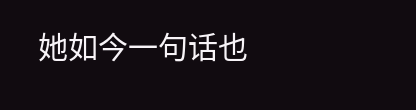她如今一句话也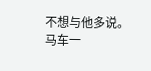不想与他多说。
马车一